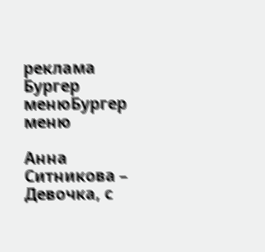реклама
Бургер менюБургер меню

Анна Ситникова – Девочка, с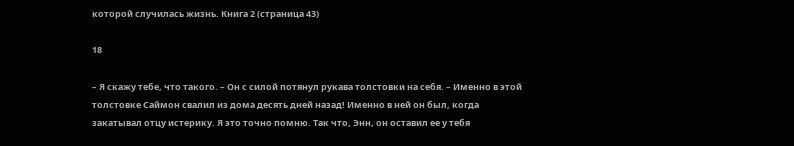которой случилась жизнь. Книга 2 (страница 43)

18

– Я скажу тебе, что такого. – Он с силой потянул рукава толстовки на себя. – Именно в этой толстовке Саймон свалил из дома десять дней назад! Именно в ней он был, когда закатывал отцу истерику. Я это точно помню. Так что, Энн, он оставил ее у тебя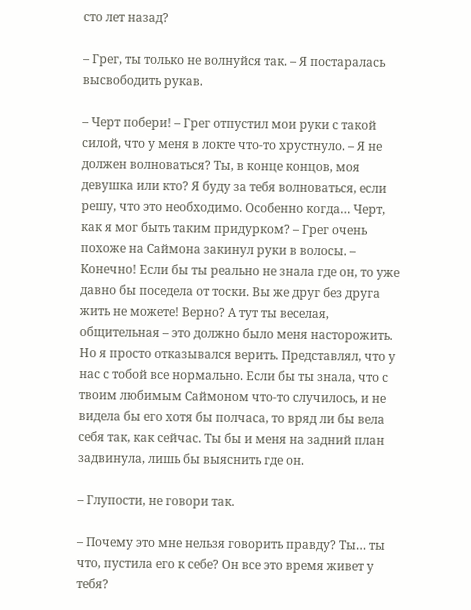сто лет назад?

– Грег, ты только не волнуйся так. – Я постаралась высвободить рукав.

– Черт побери! – Грег отпустил мои руки с такой силой, что у меня в локте что-то хрустнуло. – Я не должен волноваться? Ты, в конце концов, моя девушка или кто? Я буду за тебя волноваться, если решу, что это необходимо. Особенно когда… Черт, как я мог быть таким придурком? – Грег очень похоже на Саймона закинул руки в волосы. – Конечно! Если бы ты реально не знала где он, то уже давно бы поседела от тоски. Вы же друг без друга жить не можете! Верно? А тут ты веселая, общительная – это должно было меня насторожить. Но я просто отказывался верить. Представлял, что у нас с тобой все нормально. Если бы ты знала, что с твоим любимым Саймоном что-то случилось, и не видела бы его хотя бы полчаса, то вряд ли бы вела себя так, как сейчас. Ты бы и меня на задний план задвинула, лишь бы выяснить где он.

– Глупости, не говори так.

– Почему это мне нельзя говорить правду? Ты… ты что, пустила его к себе? Он все это время живет у тебя?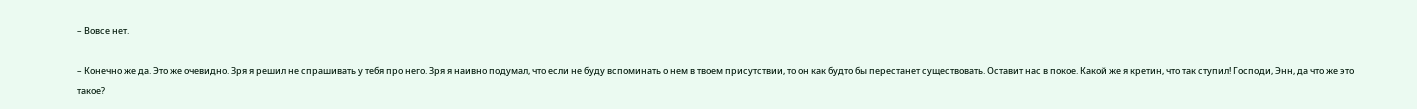– Вовсе нет.

– Конечно же да. Это же очевидно. Зря я решил не спрашивать у тебя про него. Зря я наивно подумал, что если не буду вспоминать о нем в твоем присутствии, то он как будто бы перестанет существовать. Оставит нас в покое. Какой же я кретин, что так ступил! Господи, Энн, да что же это такое?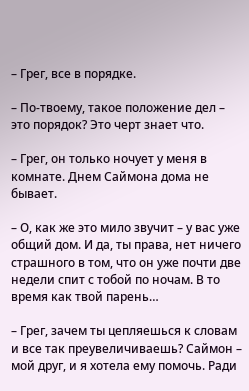– Грег, все в порядке.

– По-твоему, такое положение дел – это порядок? Это черт знает что.

– Грег, он только ночует у меня в комнате. Днем Саймона дома не бывает.

– О, как же это мило звучит – у вас уже общий дом. И да, ты права, нет ничего страшного в том, что он уже почти две недели спит с тобой по ночам. В то время как твой парень…

– Грег, зачем ты цепляешься к словам и все так преувеличиваешь? Саймон – мой друг, и я хотела ему помочь. Ради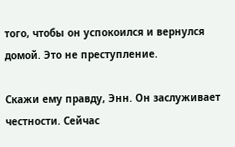того, чтобы он успокоился и вернулся домой. Это не преступление.

Скажи ему правду, Энн. Он заслуживает честности. Сейчас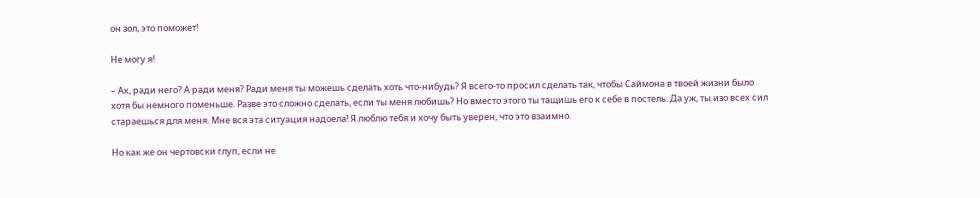он зол, это поможет!

Не могу я!

– Ах, ради него? А ради меня? Ради меня ты можешь сделать хоть что-нибудь? Я всего-то просил сделать так, чтобы Саймона в твоей жизни было хотя бы немного поменьше. Разве это сложно сделать, если ты меня любишь? Но вместо этого ты тащишь его к себе в постель. Да уж, ты изо всех сил стараешься для меня. Мне вся эта ситуация надоела! Я люблю тебя и хочу быть уверен, что это взаимно.

Но как же он чертовски глуп, если не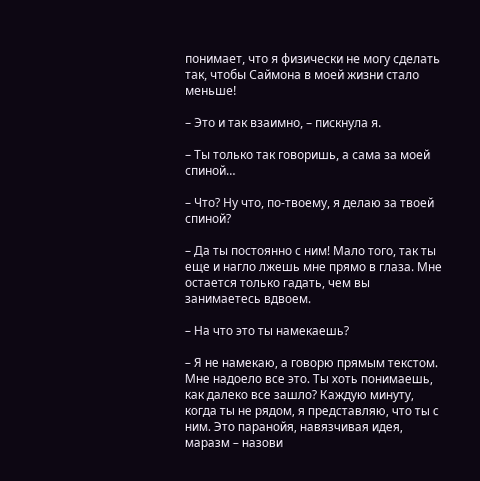понимает, что я физически не могу сделать так, чтобы Саймона в моей жизни стало меньше!

– Это и так взаимно, – пискнула я.

– Ты только так говоришь, а сама за моей спиной…

– Что? Ну что, по-твоему, я делаю за твоей спиной?

– Да ты постоянно с ним! Мало того, так ты еще и нагло лжешь мне прямо в глаза. Мне остается только гадать, чем вы занимаетесь вдвоем.

– На что это ты намекаешь?

– Я не намекаю, а говорю прямым текстом. Мне надоело все это. Ты хоть понимаешь, как далеко все зашло? Каждую минуту, когда ты не рядом, я представляю, что ты с ним. Это паранойя, навязчивая идея, маразм – назови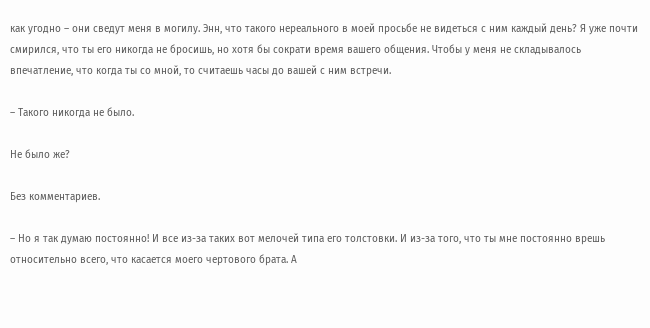как угодно – они сведут меня в могилу. Энн, что такого нереального в моей просьбе не видеться с ним каждый день? Я уже почти смирился, что ты его никогда не бросишь, но хотя бы сократи время вашего общения. Чтобы у меня не складывалось впечатление, что когда ты со мной, то считаешь часы до вашей с ним встречи.

– Такого никогда не было.

Не было же?

Без комментариев.

– Но я так думаю постоянно! И все из-за таких вот мелочей типа его толстовки. И из-за того, что ты мне постоянно врешь относительно всего, что касается моего чертового брата. А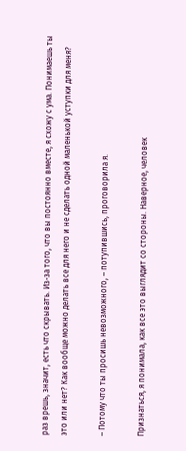раз врешь, значит, есть что скрывать. Из-за того, что вы постоянно вместе, я схожу с ума. Понимаешь ты это или нет? Как вообще можно делать все для него и не сделать одной маленькой уступки для меня?

– Потому что ты просишь невозможного, – потупившись, проговорила я.

Признаться, я понимала, как все это выглядит со стороны. Наверное, человек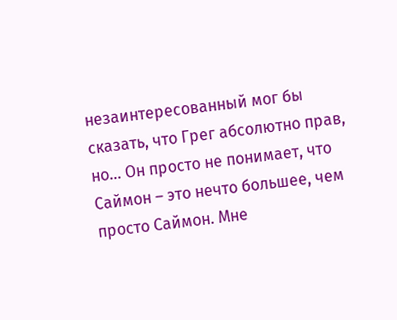незаинтересованный мог бы сказать, что Грег абсолютно прав, но… Он просто не понимает, что Саймон – это нечто большее, чем просто Саймон. Мне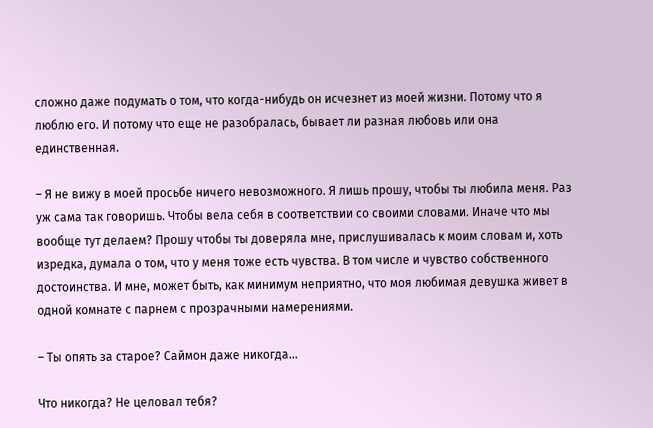сложно даже подумать о том, что когда-нибудь он исчезнет из моей жизни. Потому что я люблю его. И потому что еще не разобралась, бывает ли разная любовь или она единственная.

– Я не вижу в моей просьбе ничего невозможного. Я лишь прошу, чтобы ты любила меня. Раз уж сама так говоришь. Чтобы вела себя в соответствии со своими словами. Иначе что мы вообще тут делаем? Прошу чтобы ты доверяла мне, прислушивалась к моим словам и, хоть изредка, думала о том, что у меня тоже есть чувства. В том числе и чувство собственного достоинства. И мне, может быть, как минимум неприятно, что моя любимая девушка живет в одной комнате с парнем с прозрачными намерениями.

– Ты опять за старое? Саймон даже никогда…

Что никогда? Не целовал тебя?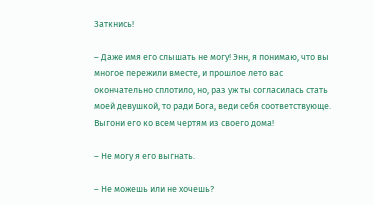Заткнись!

– Даже имя его слышать не могу! Энн, я понимаю, что вы многое пережили вместе, и прошлое лето вас окончательно сплотило, но, раз уж ты согласилась стать моей девушкой, то ради Бога, веди себя соответствующе. Выгони его ко всем чертям из своего дома!

– Не могу я его выгнать.

– Не можешь или не хочешь?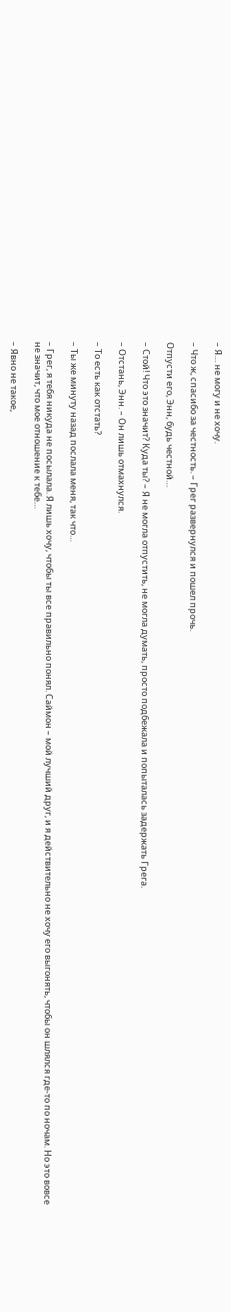– Я… не могу и не хочу.

– Что ж, спасибо за честность. – Грег развернулся и пошел прочь.

Отпусти его, Энн, будь честной…

– Стой! Что это значит? Куда ты? – Я не могла отпустить, не могла думать, просто подбежала и попыталась задержать Грега.

– Отстань, Энн. – Он лишь отмахнулся.

– То есть как отстать?

– Ты же минуту назад послала меня, так что…

– Грег, я тебя никуда не посылала. Я лишь хочу, чтобы ты все правильно понял. Саймон – мой лучший друг, и я действительно не хочу его выгонять, чтобы он шлялся где-то по ночам. Но это вовсе не значит, что мое отношение к тебе…

– Явно не такое,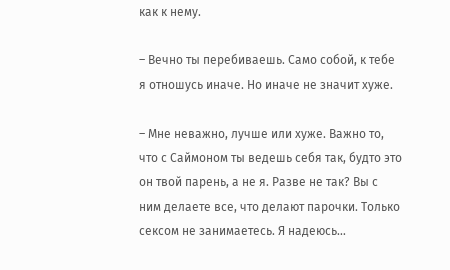как к нему.

– Вечно ты перебиваешь. Само собой, к тебе я отношусь иначе. Но иначе не значит хуже.

– Мне неважно, лучше или хуже. Важно то, что с Саймоном ты ведешь себя так, будто это он твой парень, а не я. Разве не так? Вы с ним делаете все, что делают парочки. Только сексом не занимаетесь. Я надеюсь…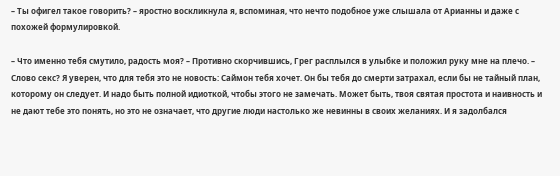– Ты офигел такое говорить? – яростно воскликнула я, вспоминая, что нечто подобное уже слышала от Арианны и даже с похожей формулировкой.

– Что именно тебя смутило, радость моя? – Противно скорчившись, Грег расплылся в улыбке и положил руку мне на плечо. – Слово секс? Я уверен, что для тебя это не новость: Саймон тебя хочет. Он бы тебя до смерти затрахал, если бы не тайный план, которому он следует. И надо быть полной идиоткой, чтобы этого не замечать. Может быть, твоя святая простота и наивность и не дают тебе это понять, но это не означает, что другие люди настолько же невинны в своих желаниях. И я задолбался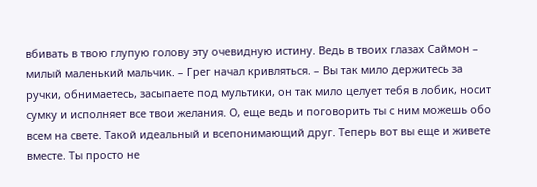вбивать в твою глупую голову эту очевидную истину. Ведь в твоих глазах Саймон – милый маленький мальчик. – Грег начал кривляться. – Вы так мило держитесь за ручки, обнимаетесь, засыпаете под мультики, он так мило целует тебя в лобик, носит сумку и исполняет все твои желания. О, еще ведь и поговорить ты с ним можешь обо всем на свете. Такой идеальный и всепонимающий друг. Теперь вот вы еще и живете вместе. Ты просто не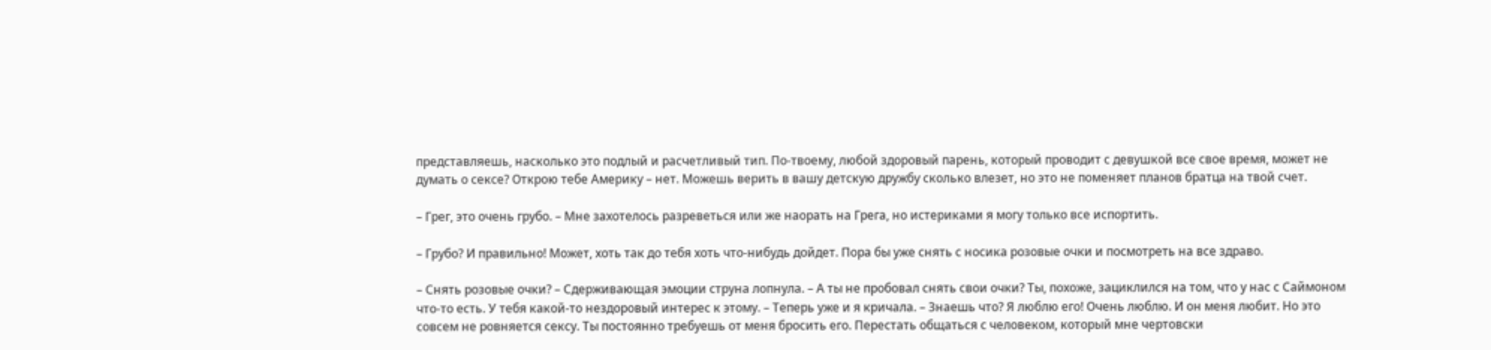представляешь, насколько это подлый и расчетливый тип. По-твоему, любой здоровый парень, который проводит с девушкой все свое время, может не думать о сексе? Открою тебе Америку – нет. Можешь верить в вашу детскую дружбу сколько влезет, но это не поменяет планов братца на твой счет.

– Грег, это очень грубо. – Мне захотелось разреветься или же наорать на Грега, но истериками я могу только все испортить.

– Грубо? И правильно! Может, хоть так до тебя хоть что-нибудь дойдет. Пора бы уже снять с носика розовые очки и посмотреть на все здраво.

– Снять розовые очки? – Сдерживающая эмоции струна лопнула. – А ты не пробовал снять свои очки? Ты, похоже, зациклился на том, что у нас с Саймоном что-то есть. У тебя какой-то нездоровый интерес к этому. – Теперь уже и я кричала. – Знаешь что? Я люблю его! Очень люблю. И он меня любит. Но это совсем не ровняется сексу. Ты постоянно требуешь от меня бросить его. Перестать общаться с человеком, который мне чертовски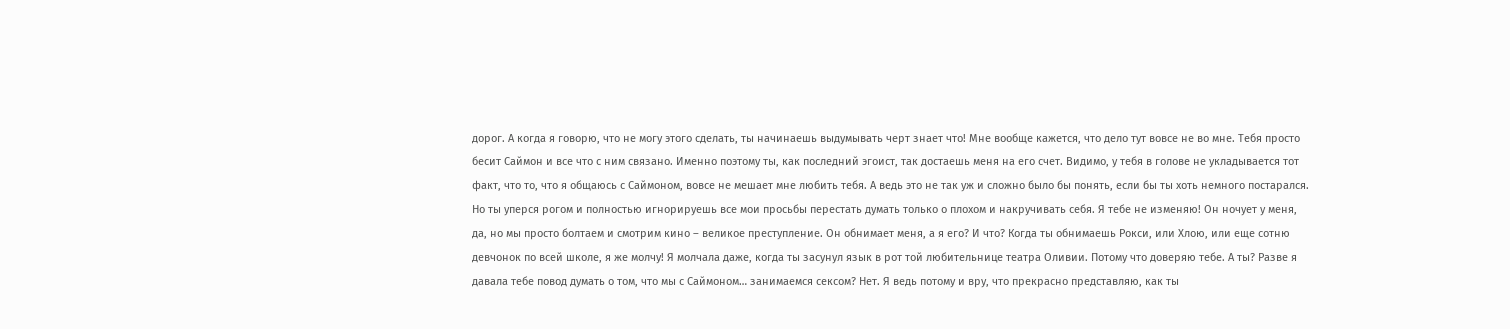дорог. А когда я говорю, что не могу этого сделать, ты начинаешь выдумывать черт знает что! Мне вообще кажется, что дело тут вовсе не во мне. Тебя просто бесит Саймон и все что с ним связано. Именно поэтому ты, как последний эгоист, так достаешь меня на его счет. Видимо, у тебя в голове не укладывается тот факт, что то, что я общаюсь с Саймоном, вовсе не мешает мне любить тебя. А ведь это не так уж и сложно было бы понять, если бы ты хоть немного постарался. Но ты уперся рогом и полностью игнорируешь все мои просьбы перестать думать только о плохом и накручивать себя. Я тебе не изменяю! Он ночует у меня, да, но мы просто болтаем и смотрим кино – великое преступление. Он обнимает меня, а я его? И что? Когда ты обнимаешь Рокси, или Хлою, или еще сотню девчонок по всей школе, я же молчу! Я молчала даже, когда ты засунул язык в рот той любительнице театра Оливии. Потому что доверяю тебе. А ты? Разве я давала тебе повод думать о том, что мы с Саймоном… занимаемся сексом? Нет. Я ведь потому и вру, что прекрасно представляю, как ты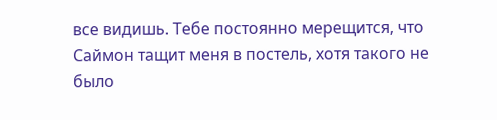все видишь. Тебе постоянно мерещится, что Саймон тащит меня в постель, хотя такого не было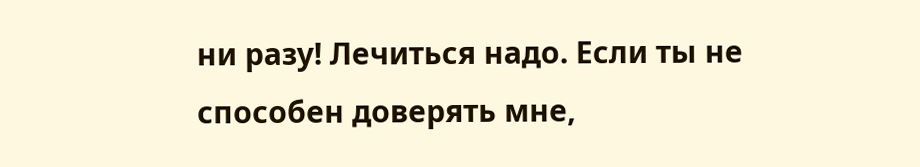ни разу! Лечиться надо. Если ты не способен доверять мне,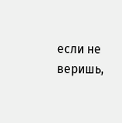если не веришь,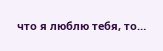что я люблю тебя, то…